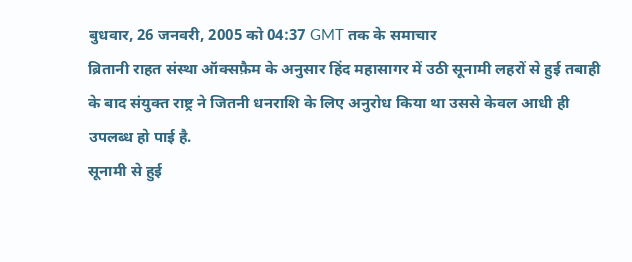बुधवार, 26 जनवरी, 2005 को 04:37 GMT तक के समाचार
ब्रितानी राहत संस्था ऑक्सफ़ैम के अनुसार हिंद महासागर में उठी सूनामी लहरों से हुई तबाही के बाद संयुक्त राष्ट्र ने जितनी धनराशि के लिए अनुरोध किया था उससे केवल आधी ही उपलब्ध हो पाई है.
सूनामी से हुई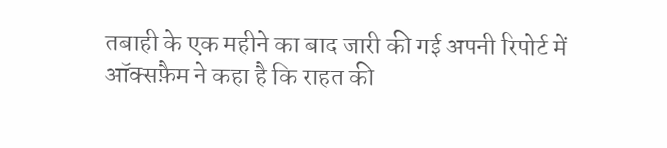तबाही के एक महीने का बाद जारी की गई अपनी रिपोर्ट में ऑक्सफ़ैम ने कहा है कि राहत की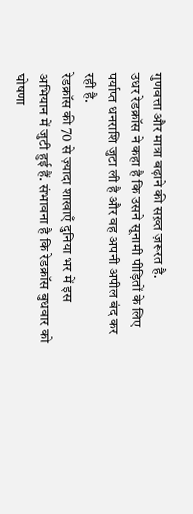गुणवत्ता और मात्रा बढ़ाने की सख़्त ज़रूरत है.
उधर रेडक्रॉस ने कहा है कि उसने सूनामी पीड़ितों के लिए पर्याप्त धनराशि जुटा ली है और वह अपनी अपील बंद कर रही है.
रेडक्रॉस की 70 से ज़्यादा शाखाएँ दुनिया भर में इस अभियान में जुटी हुई हैं. संभावना है कि रेडक्रॉस बुधवार को घोषणा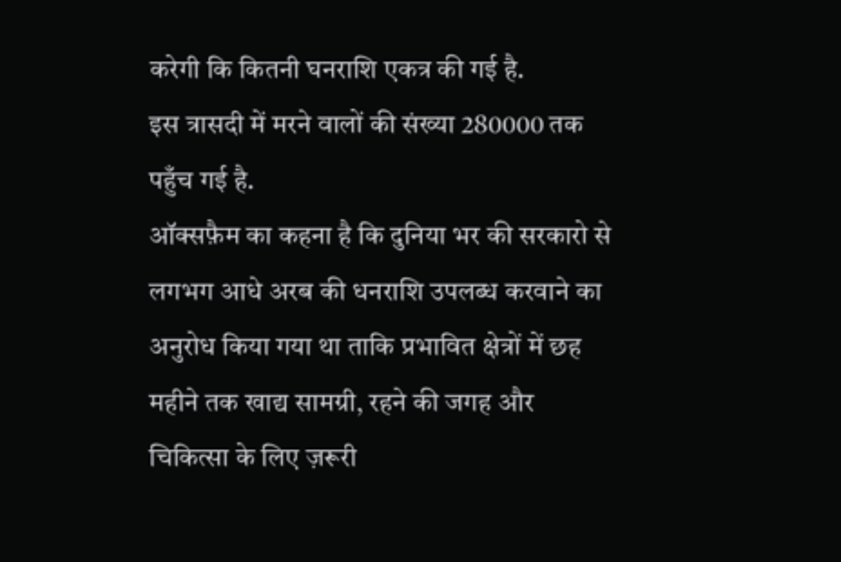करेगी कि कितनी घनराशि एकत्र की गई है.
इस त्रासदी में मरने वालों की संख्या 280000 तक पहुँच गई है.
ऑक्सफ़ैम का कहना है कि दुनिया भर की सरकारो से लगभग आधे अरब की धनराशि उपलब्ध करवाने का अनुरोध किया गया था ताकि प्रभावित क्षेत्रों में छह महीने तक खाद्य सामग्री, रहने की जगह और चिकित्सा के लिए ज़रूरी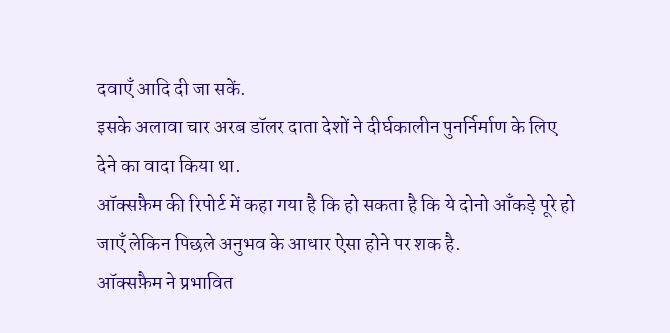दवाएँ आदि दी जा सकें.
इसके अलावा चार अरब डॉलर दाता देशों ने दीर्घकालीन पुनर्निर्माण के लिए देने का वादा किया था.
ऑक्सफ़ैम की रिपोर्ट में कहा गया है कि हो सकता है कि ये दोनो आँकड़े पूरे हो जाएँ लेकिन पिछले अनुभव के आधार ऐसा होने पर शक है.
ऑक्सफ़ैम ने प्रभावित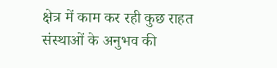क्षेत्र में काम कर रही कुछ राहत संस्थाओं के अनुभव की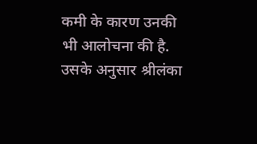कमी के कारण उनकी भी आलोचना की है.
उसके अनुसार श्रीलंका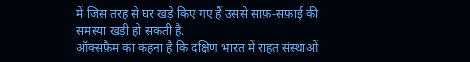में जिस तरह से घर खड़े किए गए हैं उससे साफ़-सफ़ाई की समस्या खड़ी हो सकती है.
ऑक्सफ़ैम का कहना है कि दक्षिण भारत में राहत संस्थाओं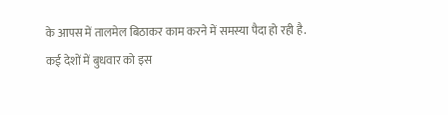के आपस में तालमेल बिठाकर काम करने में समस्या पैदा हो रही है.
कई देशों में बुधवार को इस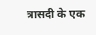त्रासदी के एक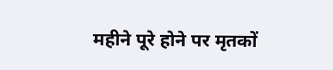महीने पूरे होने पर मृतकों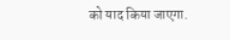को याद किया जाएगा.